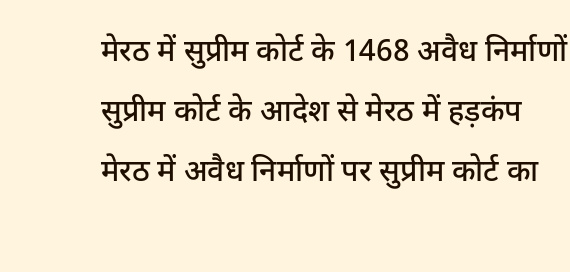मेरठ में सुप्रीम कोर्ट के 1468 अवैध निर्माणों
सुप्रीम कोर्ट के आदेश से मेरठ में हड़कंप
मेरठ में अवैध निर्माणों पर सुप्रीम कोर्ट का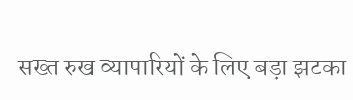सख्त रुख व्यापारियों के लिए बड़ा झटका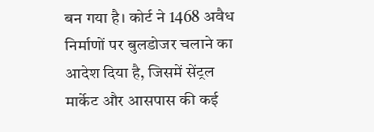बन गया है। कोर्ट ने 1468 अवैध निर्माणों पर बुलडोजर चलाने का आदेश दिया है, जिसमें सेंट्रल मार्केट और आसपास की कई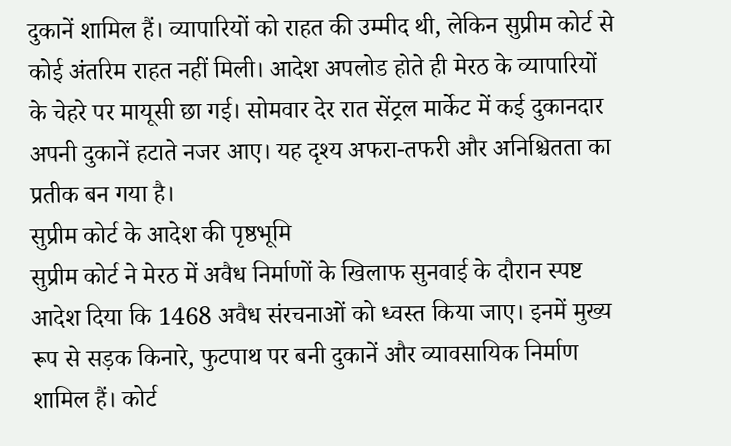दुकानें शामिल हैं। व्यापारियों को राहत की उम्मीद थी, लेकिन सुप्रीम कोर्ट से कोई अंतरिम राहत नहीं मिली। आदेश अपलोड होते ही मेरठ के व्यापारियों के चेहरे पर मायूसी छा गई। सोमवार देर रात सेंट्रल मार्केट में कई दुकानदार अपनी दुकानें हटाते नजर आए। यह दृश्य अफरा-तफरी और अनिश्चितता का प्रतीक बन गया है।
सुप्रीम कोर्ट के आदेश की पृष्ठभूमि
सुप्रीम कोर्ट ने मेरठ में अवैध निर्माणों के खिलाफ सुनवाई के दौरान स्पष्ट आदेश दिया कि 1468 अवैध संरचनाओं को ध्वस्त किया जाए। इनमें मुख्य रूप से सड़क किनारे, फुटपाथ पर बनी दुकानें और व्यावसायिक निर्माण शामिल हैं। कोर्ट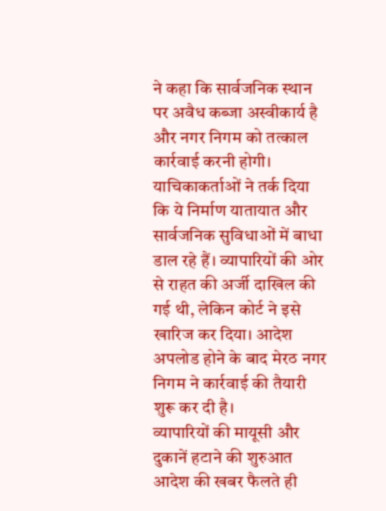ने कहा कि सार्वजनिक स्थान पर अवैध कब्जा अस्वीकार्य है और नगर निगम को तत्काल कार्रवाई करनी होगी। याचिकाकर्ताओं ने तर्क दिया कि ये निर्माण यातायात और सार्वजनिक सुविधाओं में बाधा डाल रहे हैं। व्यापारियों की ओर से राहत की अर्जी दाखिल की गई थी, लेकिन कोर्ट ने इसे खारिज कर दिया। आदेश अपलोड होने के बाद मेरठ नगर निगम ने कार्रवाई की तैयारी शुरू कर दी है।
व्यापारियों की मायूसी और दुकानें हटाने की शुरुआत
आदेश की खबर फैलते ही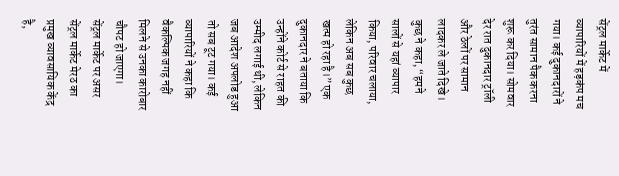सेंट्रल मार्केट में व्यापारियों में हड़कंप मच गया। कई दुकानदारों ने तुरंत सामान पैक करना शुरू कर दिया। सोमवार देर रात दुकानदार ट्रॉली और ठेलों पर सामान लादकर ले जाते दिखे। कुछ ने कहा, “हमने सालों से यहां व्यापार किया, परिवार चलाया, लेकिन अब सब कुछ खत्म हो रहा है।” एक दुकानदार ने बताया कि उन्होंने कोर्ट से राहत की उम्मीद लगाई थी, लेकिन जब आदेश अपलोड हुआ तो सब टूट गया। कई व्यापारियों ने कहा कि वैकल्पिक जगह नहीं मिलने से उनका कारोबार चौपट हो जाएगा।
सेंट्रल मार्केट पर असर
सेंट्रल मार्केट मेरठ का प्रमुख व्यावसायिक केंद्र है,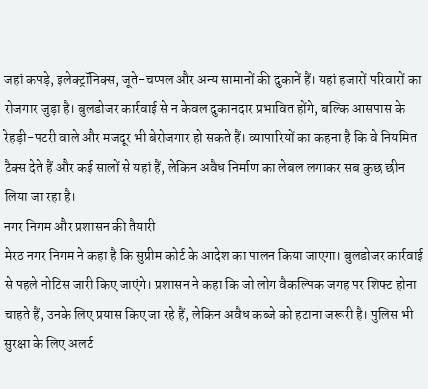जहां कपड़े, इलेक्ट्रॉनिक्स, जूते-चप्पल और अन्य सामानों की दुकानें हैं। यहां हजारों परिवारों का रोजगार जुड़ा है। बुलडोजर कार्रवाई से न केवल दुकानदार प्रभावित होंगे, बल्कि आसपास के रेहड़ी-पटरी वाले और मजदूर भी बेरोजगार हो सकते हैं। व्यापारियों का कहना है कि वे नियमित टैक्स देते हैं और कई सालों से यहां हैं, लेकिन अवैध निर्माण का लेबल लगाकर सब कुछ छीन लिया जा रहा है।
नगर निगम और प्रशासन की तैयारी
मेरठ नगर निगम ने कहा है कि सुप्रीम कोर्ट के आदेश का पालन किया जाएगा। बुलडोजर कार्रवाई से पहले नोटिस जारी किए जाएंगे। प्रशासन ने कहा कि जो लोग वैकल्पिक जगह पर शिफ्ट होना चाहते हैं, उनके लिए प्रयास किए जा रहे हैं, लेकिन अवैध कब्जे को हटाना जरूरी है। पुलिस भी सुरक्षा के लिए अलर्ट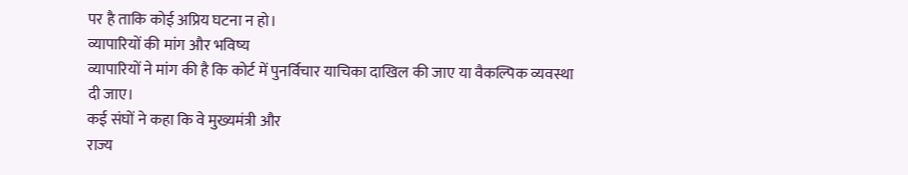पर है ताकि कोई अप्रिय घटना न हो।
व्यापारियों की मांग और भविष्य
व्यापारियों ने मांग की है कि कोर्ट में पुनर्विचार याचिका दाखिल की जाए या वैकल्पिक व्यवस्था दी जाए।
कई संघों ने कहा कि वे मुख्यमंत्री और
राज्य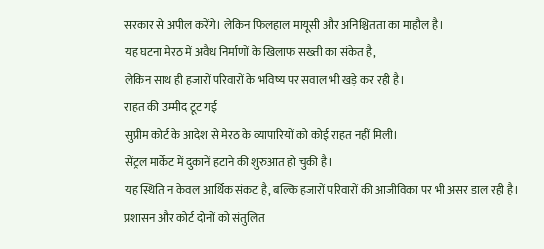सरकार से अपील करेंगे। लेकिन फिलहाल मायूसी और अनिश्चितता का माहौल है।
यह घटना मेरठ में अवैध निर्माणों के खिलाफ सख्ती का संकेत है,
लेकिन साथ ही हजारों परिवारों के भविष्य पर सवाल भी खड़े कर रही है।
राहत की उम्मीद टूट गई
सुप्रीम कोर्ट के आदेश से मेरठ के व्यापारियों को कोई राहत नहीं मिली।
सेंट्रल मार्केट में दुकानें हटाने की शुरुआत हो चुकी है।
यह स्थिति न केवल आर्थिक संकट है, बल्कि हजारों परिवारों की आजीविका पर भी असर डाल रही है।
प्रशासन और कोर्ट दोनों को संतुलित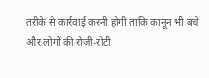तरीके से कार्रवाई करनी होगी ताकि कानून भी बचे और लोगों की रोजी-रोटी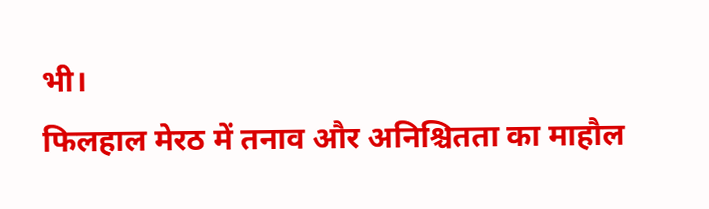भी।
फिलहाल मेरठ में तनाव और अनिश्चितता का माहौल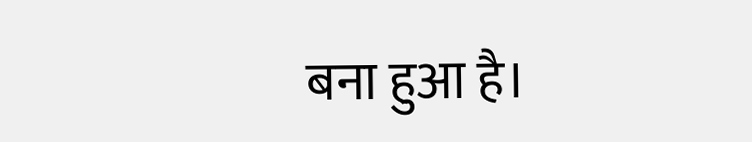बना हुआ है।